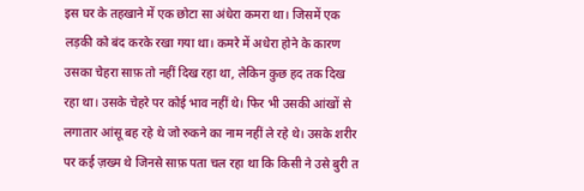इस घर के तहखाने में एक छोटा सा अंधेरा कमरा था। जिसमें एक लड़की को बंद करके रखा गया था। कमरे में अधेरा होने के कारण उसका चेहरा साफ़ तो नहीं दिख रहा था, लेकिन कुछ हद तक दिख रहा था। उसके चेहरे पर कोई भाव नहीं थे। फिर भी उसकी आंखों से लगातार आंसू बह रहे थे जो रुकने का नाम नहीं ले रहे थे। उसके शरीर पर कई ज़ख्म थे जिनसे साफ़ पता चल रहा था कि किसी ने उसे बुरी त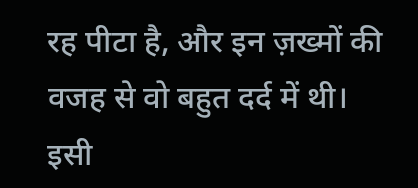रह पीटा है, और इन ज़ख्मों की वजह से वो बहुत दर्द में थी। इसी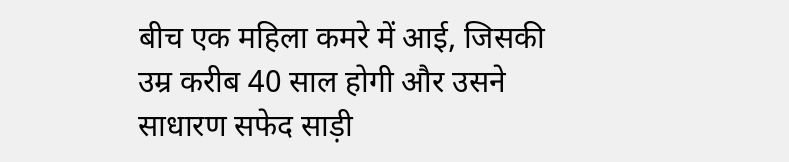बीच एक महिला कमरे में आई, जिसकी उम्र करीब 40 साल होगी और उसने साधारण सफेद साड़ी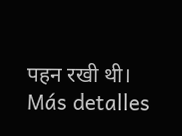पहन रखी थी।
Más detalles